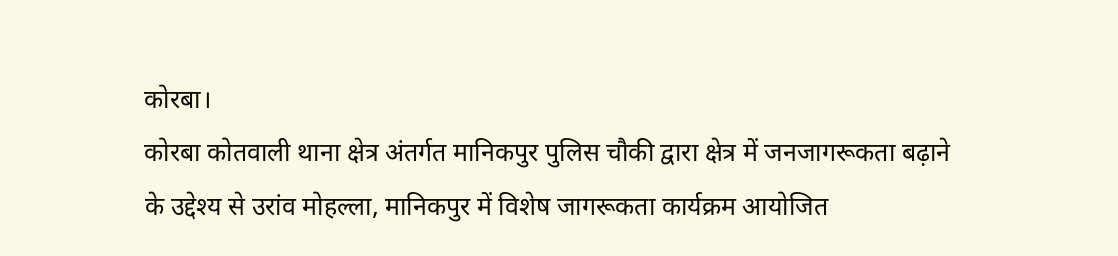कोरबा।
कोरबा कोतवाली थाना क्षेत्र अंतर्गत मानिकपुर पुलिस चौकी द्वारा क्षेत्र में जनजागरूकता बढ़ाने के उद्देश्य से उरांव मोहल्ला, मानिकपुर में विशेष जागरूकता कार्यक्रम आयोजित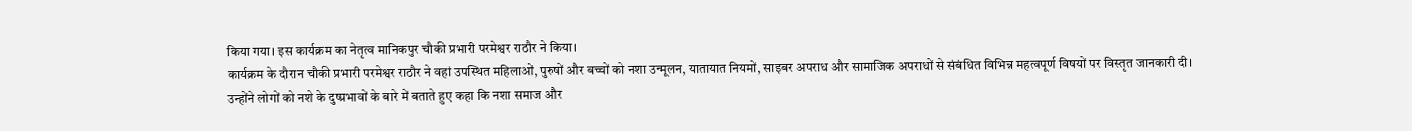किया गया। इस कार्यक्रम का नेतृत्व मानिकपुर चौकी प्रभारी परमेश्वर राठौर ने किया।
कार्यक्रम के दौरान चौकी प्रभारी परमेश्वर राठौर ने वहां उपस्थित महिलाओं, पुरुषों और बच्चों को नशा उन्मूलन, यातायात नियमों, साइबर अपराध और सामाजिक अपराधों से संबंधित विभिन्न महत्वपूर्ण विषयों पर विस्तृत जानकारी दी।
उन्होंने लोगों को नशे के दुष्प्रभावों के बारे में बताते हुए कहा कि नशा समाज और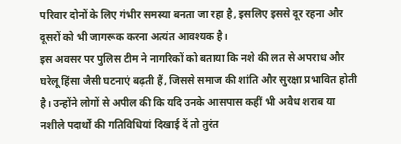परिवार दोनों के लिए गंभीर समस्या बनता जा रहा है, इसलिए इससे दूर रहना और दूसरों को भी जागरूक करना अत्यंत आवश्यक है।
इस अवसर पर पुलिस टीम ने नागरिकों को बताया कि नशे की लत से अपराध और घरेलू हिंसा जैसी घटनाएं बढ़ती हैं, जिससे समाज की शांति और सुरक्षा प्रभावित होती है। उन्होंने लोगों से अपील की कि यदि उनके आसपास कहीं भी अवैध शराब या नशीले पदार्थों की गतिविधियां दिखाई दें तो तुरंत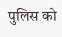पुलिस को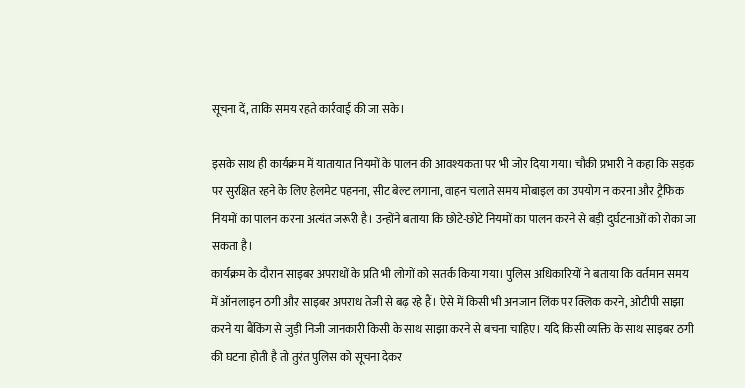सूचना दें, ताकि समय रहते कार्रवाई की जा सके।

इसके साथ ही कार्यक्रम में यातायात नियमों के पालन की आवश्यकता पर भी जोर दिया गया। चौकी प्रभारी ने कहा कि सड़क पर सुरक्षित रहने के लिए हेलमेट पहनना, सीट बेल्ट लगाना, वाहन चलाते समय मोबाइल का उपयोग न करना और ट्रैफिक नियमों का पालन करना अत्यंत जरूरी है। उन्होंने बताया कि छोटे-छोटे नियमों का पालन करने से बड़ी दुर्घटनाओं को रोका जा सकता है।
कार्यक्रम के दौरान साइबर अपराधों के प्रति भी लोगों को सतर्क किया गया। पुलिस अधिकारियों ने बताया कि वर्तमान समय में ऑनलाइन ठगी और साइबर अपराध तेजी से बढ़ रहे हैं। ऐसे में किसी भी अनजान लिंक पर क्लिक करने, ओटीपी साझा करने या बैंकिंग से जुड़ी निजी जानकारी किसी के साथ साझा करने से बचना चाहिए। यदि किसी व्यक्ति के साथ साइबर ठगी की घटना होती है तो तुरंत पुलिस को सूचना देकर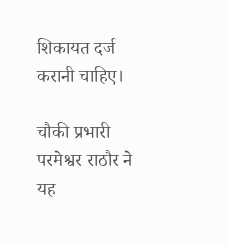शिकायत दर्ज करानी चाहिए।

चौकी प्रभारी परमेश्वर राठौर ने यह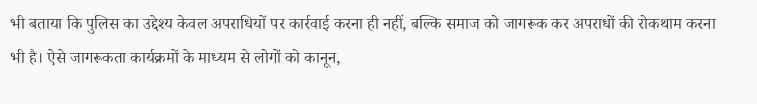भी बताया कि पुलिस का उद्देश्य केवल अपराधियों पर कार्रवाई करना ही नहीं, बल्कि समाज को जागरूक कर अपराधों की रोकथाम करना भी है। ऐसे जागरूकता कार्यक्रमों के माध्यम से लोगों को कानून,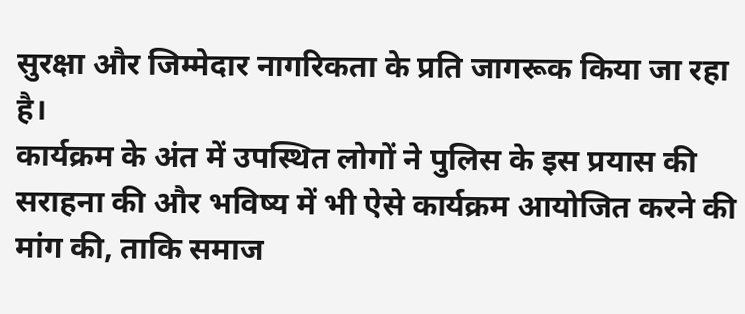सुरक्षा और जिम्मेदार नागरिकता के प्रति जागरूक किया जा रहा है।
कार्यक्रम के अंत में उपस्थित लोगों ने पुलिस के इस प्रयास की सराहना की और भविष्य में भी ऐसे कार्यक्रम आयोजित करने की मांग की, ताकि समाज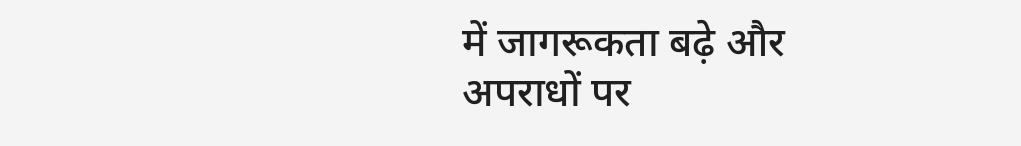में जागरूकता बढ़े और अपराधों पर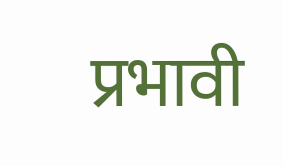प्रभावी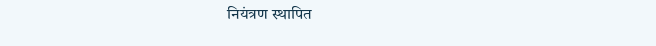नियंत्रण स्थापित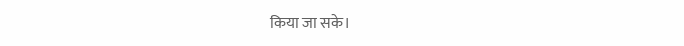किया जा सके।